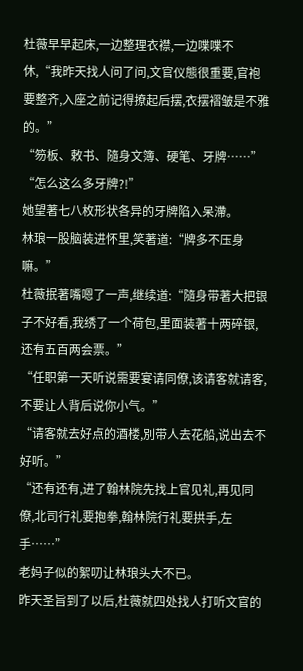杜薇早早起床,一边整理衣襟,一边喋喋不休,“我昨天找人问了问,文官仪態很重要,官袍要整齐,入座之前记得撩起后摆,衣摆褶皱是不雅的。”
“笏板、敕书、隨身文簿、硬笔、牙牌……”
“怎么这么多牙牌?!”
她望著七八枚形状各异的牙牌陷入呆滯。
林琅一股脑装进怀里,笑著道:“牌多不压身嘛。”
杜薇抿著嘴嗯了一声,继续道:“隨身带著大把银子不好看,我绣了一个荷包,里面装著十两碎银,还有五百两会票。”
“任职第一天听说需要宴请同僚,该请客就请客,不要让人背后说你小气。”
“请客就去好点的酒楼,別带人去花船,说出去不好听。”
“还有还有,进了翰林院先找上官见礼,再见同僚,北司行礼要抱拳,翰林院行礼要拱手,左手……”
老妈子似的絮叨让林琅头大不已。
昨天圣旨到了以后,杜薇就四处找人打听文官的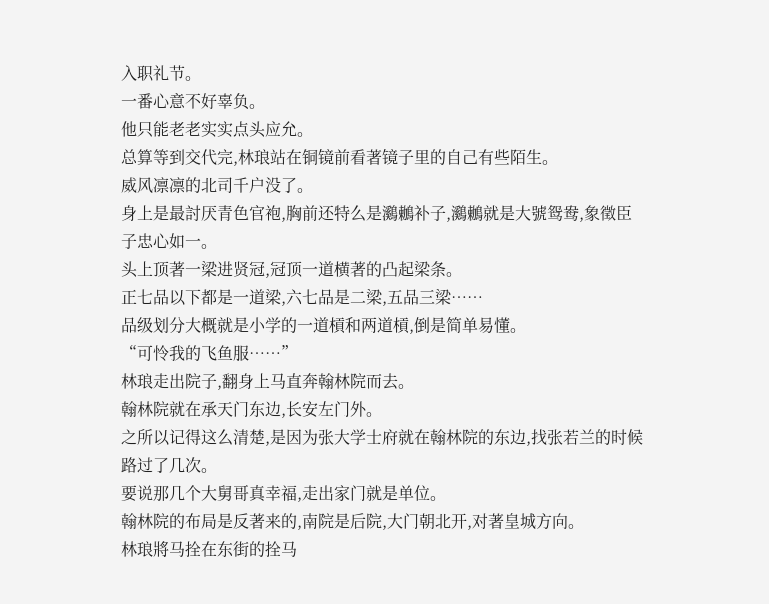入职礼节。
一番心意不好辜负。
他只能老老实实点头应允。
总算等到交代完,林琅站在铜镜前看著镜子里的自己有些陌生。
威风凛凛的北司千户没了。
身上是最討厌青色官袍,胸前还特么是鸂鶒补子,鸂鶒就是大號鸳鸯,象徵臣子忠心如一。
头上顶著一梁进贤冠,冠顶一道横著的凸起梁条。
正七品以下都是一道梁,六七品是二梁,五品三梁……
品级划分大概就是小学的一道槓和两道槓,倒是简单易懂。
“可怜我的飞鱼服……”
林琅走出院子,翻身上马直奔翰林院而去。
翰林院就在承天门东边,长安左门外。
之所以记得这么清楚,是因为张大学士府就在翰林院的东边,找张若兰的时候路过了几次。
要说那几个大舅哥真幸福,走出家门就是单位。
翰林院的布局是反著来的,南院是后院,大门朝北开,对著皇城方向。
林琅將马拴在东街的拴马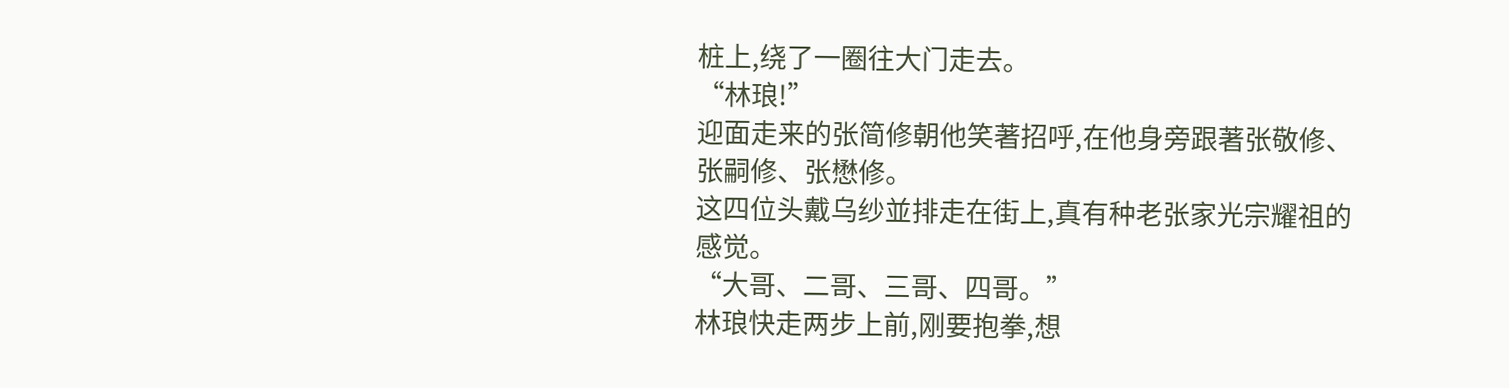桩上,绕了一圈往大门走去。
“林琅!”
迎面走来的张简修朝他笑著招呼,在他身旁跟著张敬修、张嗣修、张懋修。
这四位头戴乌纱並排走在街上,真有种老张家光宗耀祖的感觉。
“大哥、二哥、三哥、四哥。”
林琅快走两步上前,刚要抱拳,想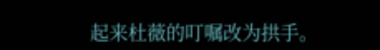起来杜薇的叮嘱改为拱手。